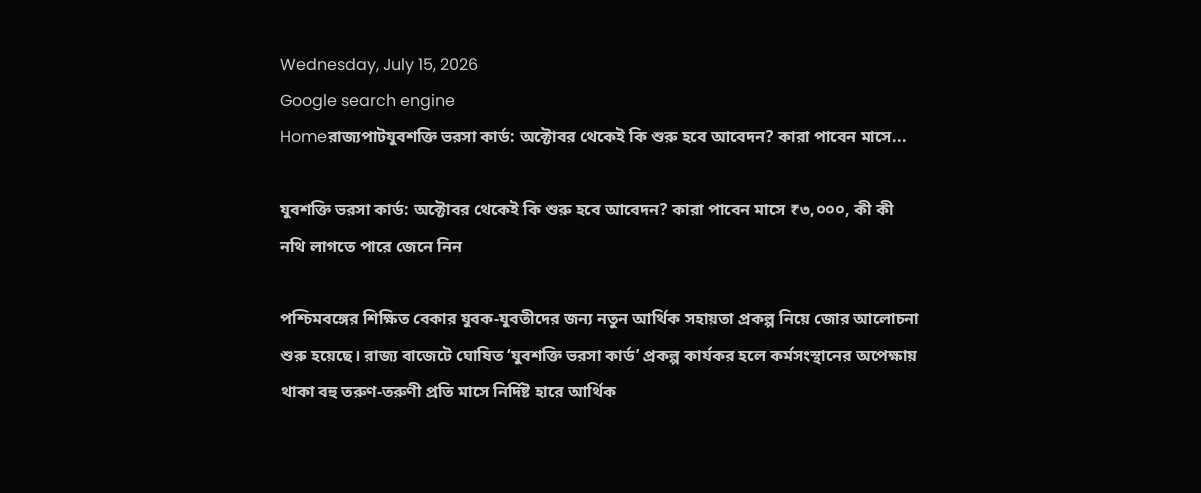Wednesday, July 15, 2026
Google search engine
Homeরাজ্যপাটযুবশক্তি ভরসা কার্ড: অক্টোবর থেকেই কি শুরু হবে আবেদন? কারা পাবেন মাসে...

যুবশক্তি ভরসা কার্ড: অক্টোবর থেকেই কি শুরু হবে আবেদন? কারা পাবেন মাসে ₹৩,০০০, কী কী নথি লাগতে পারে জেনে নিন

পশ্চিমবঙ্গের শিক্ষিত বেকার যুবক-যুবতীদের জন্য নতুন আর্থিক সহায়তা প্রকল্প নিয়ে জোর আলোচনা শুরু হয়েছে। রাজ্য বাজেটে ঘোষিত ‘যুবশক্তি ভরসা কার্ড’ প্রকল্প কার্যকর হলে কর্মসংস্থানের অপেক্ষায় থাকা বহু তরুণ-তরুণী প্রতি মাসে নির্দিষ্ট হারে আর্থিক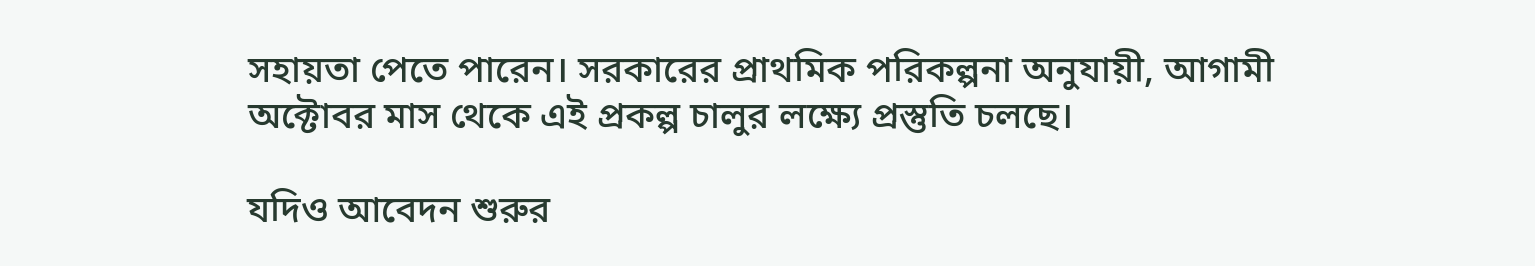সহায়তা পেতে পারেন। সরকারের প্রাথমিক পরিকল্পনা অনুযায়ী, আগামী অক্টোবর মাস থেকে এই প্রকল্প চালুর লক্ষ্যে প্রস্তুতি চলছে।

যদিও আবেদন শুরুর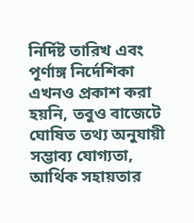নির্দিষ্ট তারিখ এবং পূর্ণাঙ্গ নির্দেশিকা এখনও প্রকাশ করা হয়নি, তবুও বাজেটে ঘোষিত তথ্য অনুযায়ী সম্ভাব্য যোগ্যতা, আর্থিক সহায়তার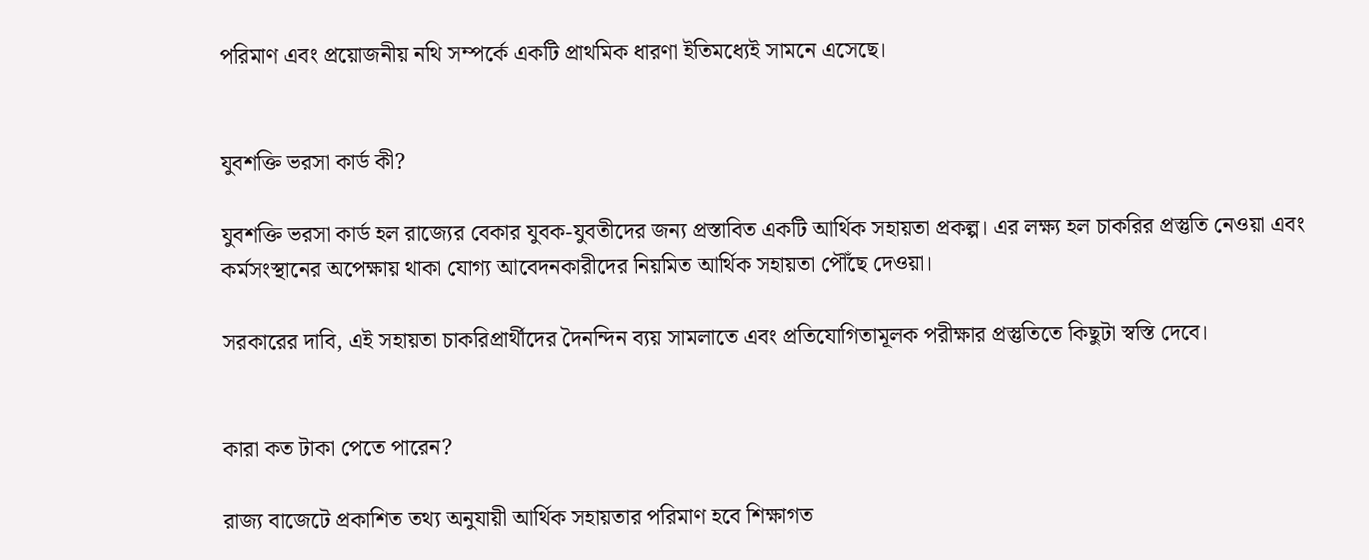পরিমাণ এবং প্রয়োজনীয় নথি সম্পর্কে একটি প্রাথমিক ধারণা ইতিমধ্যেই সামনে এসেছে।


যুবশক্তি ভরসা কার্ড কী?

যুবশক্তি ভরসা কার্ড হল রাজ্যের বেকার যুবক-যুবতীদের জন্য প্রস্তাবিত একটি আর্থিক সহায়তা প্রকল্প। এর লক্ষ্য হল চাকরির প্রস্তুতি নেওয়া এবং কর্মসংস্থানের অপেক্ষায় থাকা যোগ্য আবেদনকারীদের নিয়মিত আর্থিক সহায়তা পৌঁছে দেওয়া।

সরকারের দাবি, এই সহায়তা চাকরিপ্রার্থীদের দৈনন্দিন ব্যয় সামলাতে এবং প্রতিযোগিতামূলক পরীক্ষার প্রস্তুতিতে কিছুটা স্বস্তি দেবে।


কারা কত টাকা পেতে পারেন?

রাজ্য বাজেটে প্রকাশিত তথ্য অনুযায়ী আর্থিক সহায়তার পরিমাণ হবে শিক্ষাগত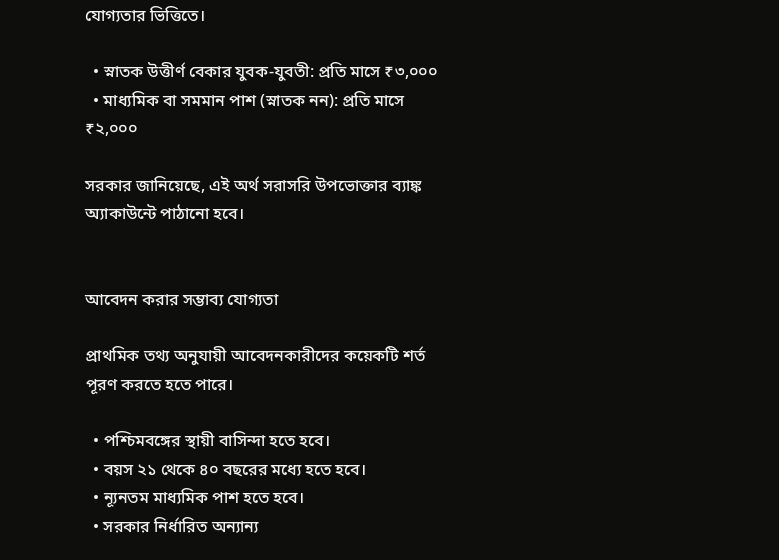যোগ্যতার ভিত্তিতে।

  • স্নাতক উত্তীর্ণ বেকার যুবক-যুবতী: প্রতি মাসে ₹৩,০০০
  • মাধ্যমিক বা সমমান পাশ (স্নাতক নন): প্রতি মাসে ₹২,০০০

সরকার জানিয়েছে, এই অর্থ সরাসরি উপভোক্তার ব্যাঙ্ক অ্যাকাউন্টে পাঠানো হবে।


আবেদন করার সম্ভাব্য যোগ্যতা

প্রাথমিক তথ্য অনুযায়ী আবেদনকারীদের কয়েকটি শর্ত পূরণ করতে হতে পারে।

  • পশ্চিমবঙ্গের স্থায়ী বাসিন্দা হতে হবে।
  • বয়স ২১ থেকে ৪০ বছরের মধ্যে হতে হবে।
  • ন্যূনতম মাধ্যমিক পাশ হতে হবে।
  • সরকার নির্ধারিত অন্যান্য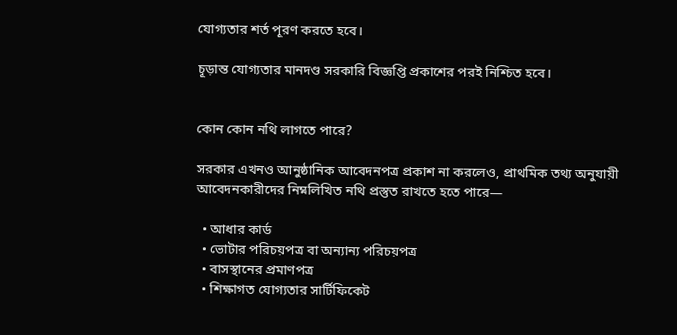যোগ্যতার শর্ত পূরণ করতে হবে।

চূড়ান্ত যোগ্যতার মানদণ্ড সরকারি বিজ্ঞপ্তি প্রকাশের পরই নিশ্চিত হবে।


কোন কোন নথি লাগতে পারে?

সরকার এখনও আনুষ্ঠানিক আবেদনপত্র প্রকাশ না করলেও, প্রাথমিক তথ্য অনুযায়ী আবেদনকারীদের নিম্নলিখিত নথি প্রস্তুত রাখতে হতে পারে—

  • আধার কার্ড
  • ভোটার পরিচয়পত্র বা অন্যান্য পরিচয়পত্র
  • বাসস্থানের প্রমাণপত্র
  • শিক্ষাগত যোগ্যতার সার্টিফিকেট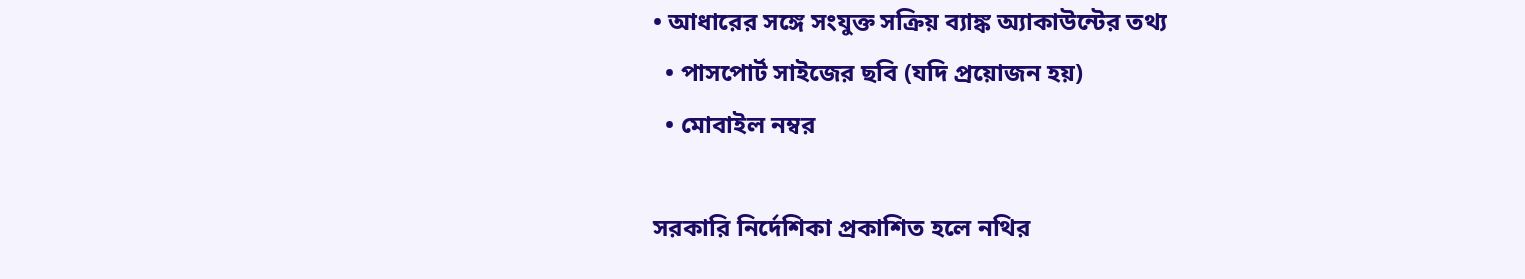• আধারের সঙ্গে সংযুক্ত সক্রিয় ব্যাঙ্ক অ্যাকাউন্টের তথ্য
  • পাসপোর্ট সাইজের ছবি (যদি প্রয়োজন হয়)
  • মোবাইল নম্বর

সরকারি নির্দেশিকা প্রকাশিত হলে নথির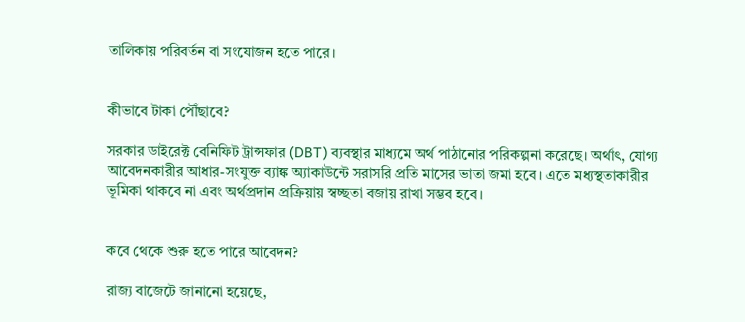তালিকায় পরিবর্তন বা সংযোজন হতে পারে।


কীভাবে টাকা পৌঁছাবে?

সরকার ডাইরেক্ট বেনিফিট ট্রান্সফার (DBT) ব্যবস্থার মাধ্যমে অর্থ পাঠানোর পরিকল্পনা করেছে। অর্থাৎ, যোগ্য আবেদনকারীর আধার-সংযুক্ত ব্যাঙ্ক অ্যাকাউন্টে সরাসরি প্রতি মাসের ভাতা জমা হবে। এতে মধ্যস্থতাকারীর ভূমিকা থাকবে না এবং অর্থপ্রদান প্রক্রিয়ায় স্বচ্ছতা বজায় রাখা সম্ভব হবে।


কবে থেকে শুরু হতে পারে আবেদন?

রাজ্য বাজেটে জানানো হয়েছে,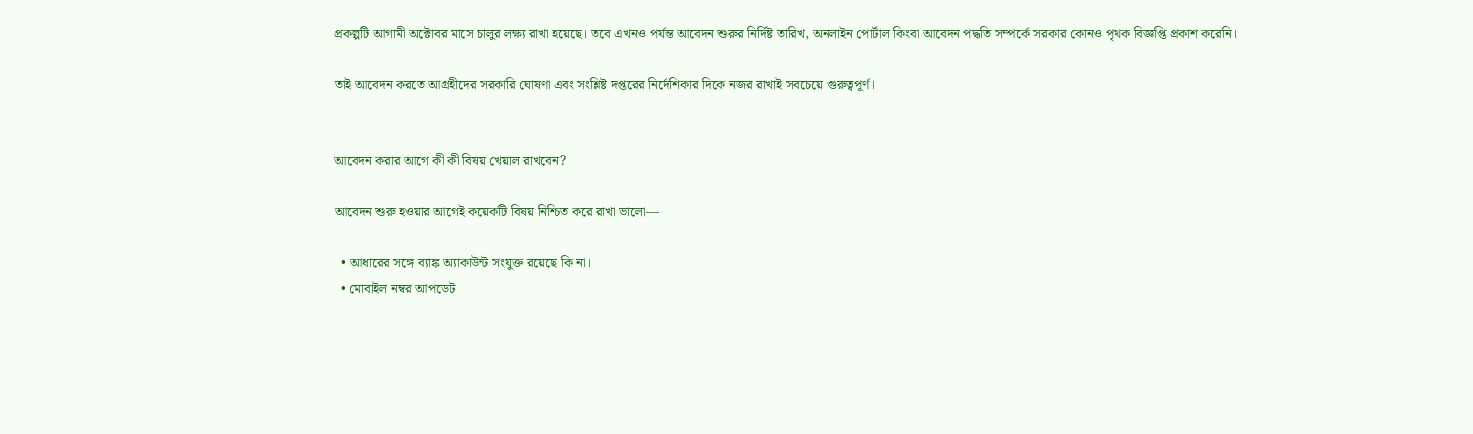প্রকল্পটি আগামী অক্টোবর মাসে চালুর লক্ষ্য রাখা হয়েছে। তবে এখনও পর্যন্ত আবেদন শুরুর নির্দিষ্ট তারিখ, অনলাইন পোর্টাল কিংবা আবেদন পদ্ধতি সম্পর্কে সরকার কোনও পৃথক বিজ্ঞপ্তি প্রকাশ করেনি।

তাই আবেদন করতে আগ্রহীদের সরকারি ঘোষণা এবং সংশ্লিষ্ট দপ্তরের নির্দেশিকার দিকে নজর রাখাই সবচেয়ে গুরুত্বপূর্ণ।


আবেদন করার আগে কী কী বিষয় খেয়াল রাখবেন?

আবেদন শুরু হওয়ার আগেই কয়েকটি বিষয় নিশ্চিত করে রাখা ভালো—

  • আধারের সঙ্গে ব্যাঙ্ক অ্যাকাউন্ট সংযুক্ত রয়েছে কি না।
  • মোবাইল নম্বর আপডেট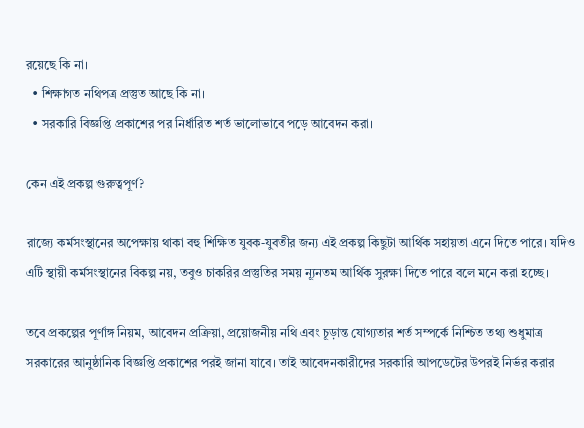রয়েছে কি না।
  • শিক্ষাগত নথিপত্র প্রস্তুত আছে কি না।
  • সরকারি বিজ্ঞপ্তি প্রকাশের পর নির্ধারিত শর্ত ভালোভাবে পড়ে আবেদন করা।

কেন এই প্রকল্প গুরুত্বপূর্ণ?

রাজ্যে কর্মসংস্থানের অপেক্ষায় থাকা বহু শিক্ষিত যুবক-যুবতীর জন্য এই প্রকল্প কিছুটা আর্থিক সহায়তা এনে দিতে পারে। যদিও এটি স্থায়ী কর্মসংস্থানের বিকল্প নয়, তবুও চাকরির প্রস্তুতির সময় ন্যূনতম আর্থিক সুরক্ষা দিতে পারে বলে মনে করা হচ্ছে।

তবে প্রকল্পের পূর্ণাঙ্গ নিয়ম, আবেদন প্রক্রিয়া, প্রয়োজনীয় নথি এবং চূড়ান্ত যোগ্যতার শর্ত সম্পর্কে নিশ্চিত তথ্য শুধুমাত্র সরকারের আনুষ্ঠানিক বিজ্ঞপ্তি প্রকাশের পরই জানা যাবে। তাই আবেদনকারীদের সরকারি আপডেটের উপরই নির্ভর করার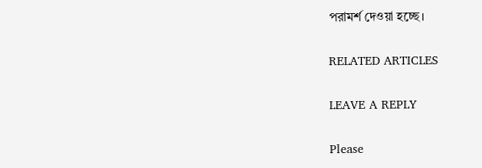পরামর্শ দেওয়া হচ্ছে।

RELATED ARTICLES

LEAVE A REPLY

Please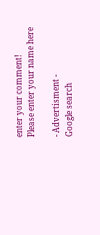enter your comment!
Please enter your name here

- Advertisment -
Google search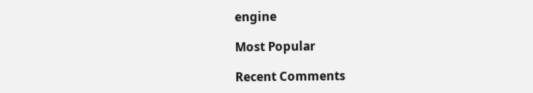engine

Most Popular

Recent Comments